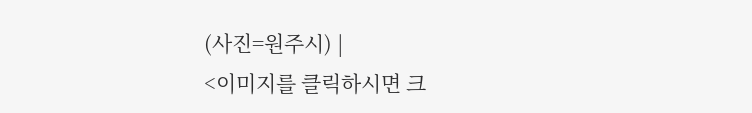(사진=원주시) |
<이미지를 클릭하시면 크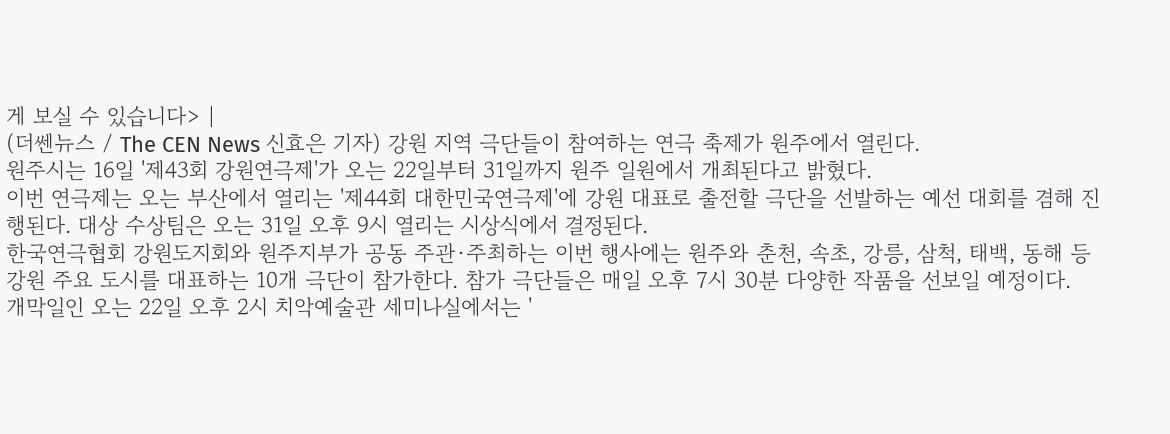게 보실 수 있습니다> |
(더쎈뉴스 / The CEN News 신효은 기자) 강원 지역 극단들이 참여하는 연극 축제가 원주에서 열린다.
원주시는 16일 '제43회 강원연극제'가 오는 22일부터 31일까지 원주 일원에서 개최된다고 밝혔다.
이번 연극제는 오는 부산에서 열리는 '제44회 대한민국연극제'에 강원 대표로 출전할 극단을 선발하는 예선 대회를 겸해 진행된다. 대상 수상팀은 오는 31일 오후 9시 열리는 시상식에서 결정된다.
한국연극협회 강원도지회와 원주지부가 공동 주관·주최하는 이번 행사에는 원주와 춘천, 속초, 강릉, 삼척, 태백, 동해 등 강원 주요 도시를 대표하는 10개 극단이 참가한다. 참가 극단들은 매일 오후 7시 30분 다양한 작품을 선보일 예정이다.
개막일인 오는 22일 오후 2시 치악예술관 세미나실에서는 '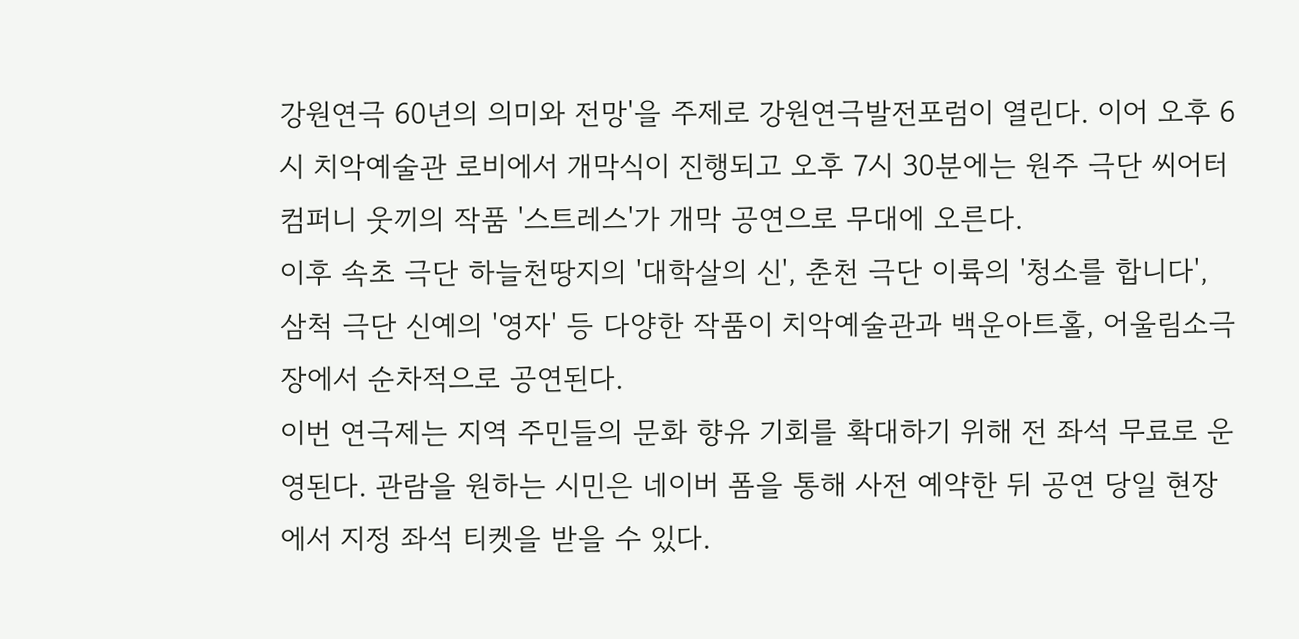강원연극 60년의 의미와 전망'을 주제로 강원연극발전포럼이 열린다. 이어 오후 6시 치악예술관 로비에서 개막식이 진행되고 오후 7시 30분에는 원주 극단 씨어터컴퍼니 웃끼의 작품 '스트레스'가 개막 공연으로 무대에 오른다.
이후 속초 극단 하늘천땅지의 '대학살의 신', 춘천 극단 이륙의 '청소를 합니다', 삼척 극단 신예의 '영자' 등 다양한 작품이 치악예술관과 백운아트홀, 어울림소극장에서 순차적으로 공연된다.
이번 연극제는 지역 주민들의 문화 향유 기회를 확대하기 위해 전 좌석 무료로 운영된다. 관람을 원하는 시민은 네이버 폼을 통해 사전 예약한 뒤 공연 당일 현장에서 지정 좌석 티켓을 받을 수 있다.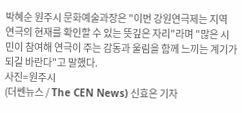박혜순 원주시 문화예술과장은 "이번 강원연극제는 지역 연극의 현재를 확인할 수 있는 뜻깊은 자리"라며 "많은 시민이 참여해 연극이 주는 감동과 울림을 함께 느끼는 계기가 되길 바란다"고 말했다.
사진=원주시
(더쎈뉴스 / The CEN News) 신효은 기자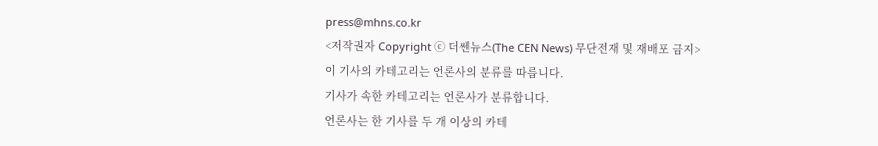press@mhns.co.kr
<저작권자 Copyright ⓒ 더쎈뉴스(The CEN News) 무단전재 및 재배포 금지>
이 기사의 카테고리는 언론사의 분류를 따릅니다.
기사가 속한 카테고리는 언론사가 분류합니다.
언론사는 한 기사를 두 개 이상의 카테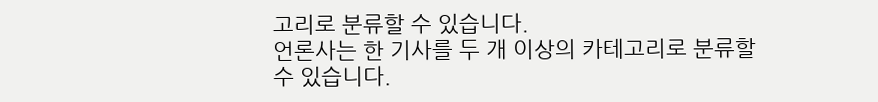고리로 분류할 수 있습니다.
언론사는 한 기사를 두 개 이상의 카테고리로 분류할 수 있습니다.